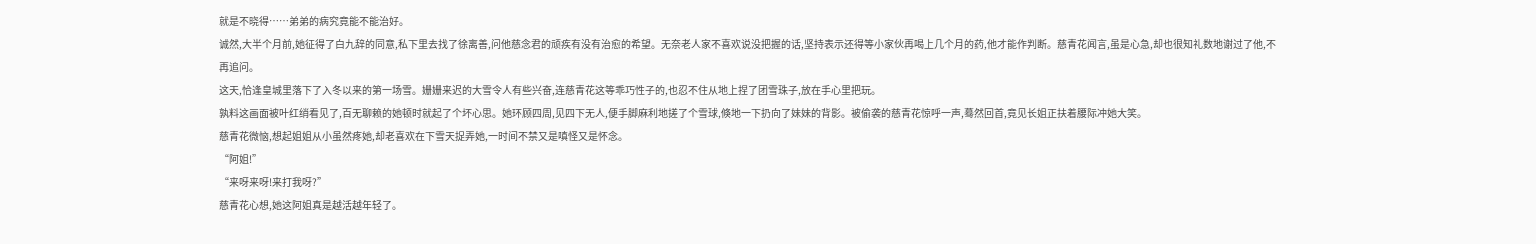就是不晓得……弟弟的病究竟能不能治好。
诚然,大半个月前,她征得了白九辞的同意,私下里去找了徐离善,问他慈念君的顽疾有没有治愈的希望。无奈老人家不喜欢说没把握的话,坚持表示还得等小家伙再喝上几个月的药,他才能作判断。慈青花闻言,虽是心急,却也很知礼数地谢过了他,不再追问。
这天,恰逢皇城里落下了入冬以来的第一场雪。姗姗来迟的大雪令人有些兴奋,连慈青花这等乖巧性子的,也忍不住从地上捏了团雪珠子,放在手心里把玩。
孰料这画面被叶红绡看见了,百无聊赖的她顿时就起了个坏心思。她环顾四周,见四下无人,便手脚麻利地搓了个雪球,倏地一下扔向了妹妹的背影。被偷袭的慈青花惊呼一声,蓦然回首,竟见长姐正扶着腰际冲她大笑。
慈青花微恼,想起姐姐从小虽然疼她,却老喜欢在下雪天捉弄她,一时间不禁又是嗔怪又是怀念。
“阿姐!”
“来呀来呀!来打我呀?”
慈青花心想,她这阿姐真是越活越年轻了。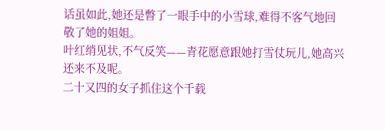话虽如此,她还是瞥了一眼手中的小雪球,难得不客气地回敬了她的姐姐。
叶红绡见状,不气反笑——青花愿意跟她打雪仗玩儿,她高兴还来不及呢。
二十又四的女子抓住这个千载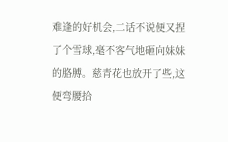难逢的好机会,二话不说便又捏了个雪球,毫不客气地砸向妹妹的胳膊。慈青花也放开了些,这便弯腰拾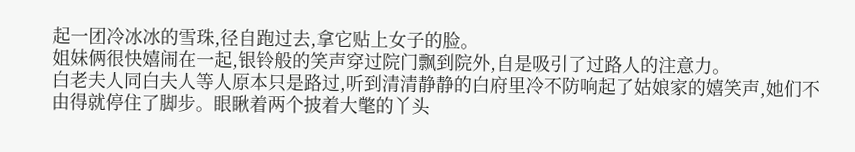起一团冷冰冰的雪珠,径自跑过去,拿它贴上女子的脸。
姐妹俩很快嬉闹在一起,银铃般的笑声穿过院门飘到院外,自是吸引了过路人的注意力。
白老夫人同白夫人等人原本只是路过,听到清清静静的白府里冷不防响起了姑娘家的嬉笑声,她们不由得就停住了脚步。眼瞅着两个披着大氅的丫头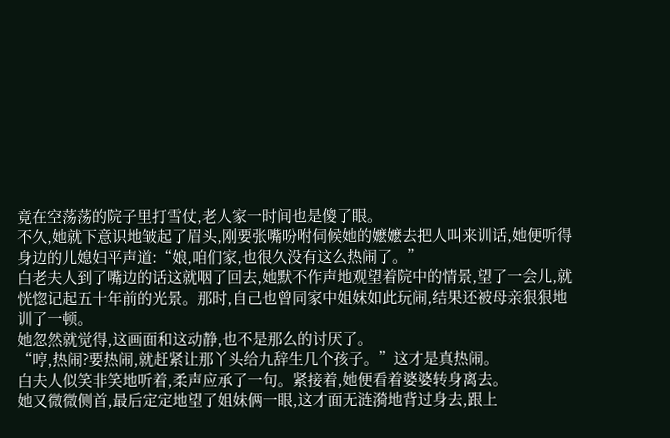竟在空荡荡的院子里打雪仗,老人家一时间也是傻了眼。
不久,她就下意识地皱起了眉头,刚要张嘴吩咐伺候她的嬷嬷去把人叫来训话,她便听得身边的儿媳妇平声道:“娘,咱们家,也很久没有这么热闹了。”
白老夫人到了嘴边的话这就咽了回去,她默不作声地观望着院中的情景,望了一会儿,就恍惚记起五十年前的光景。那时,自己也曾同家中姐妹如此玩闹,结果还被母亲狠狠地训了一顿。
她忽然就觉得,这画面和这动静,也不是那么的讨厌了。
“哼,热闹?要热闹,就赶紧让那丫头给九辞生几个孩子。”这才是真热闹。
白夫人似笑非笑地听着,柔声应承了一句。紧接着,她便看着婆婆转身离去。
她又微微侧首,最后定定地望了姐妹俩一眼,这才面无涟漪地背过身去,跟上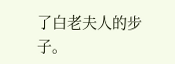了白老夫人的步子。